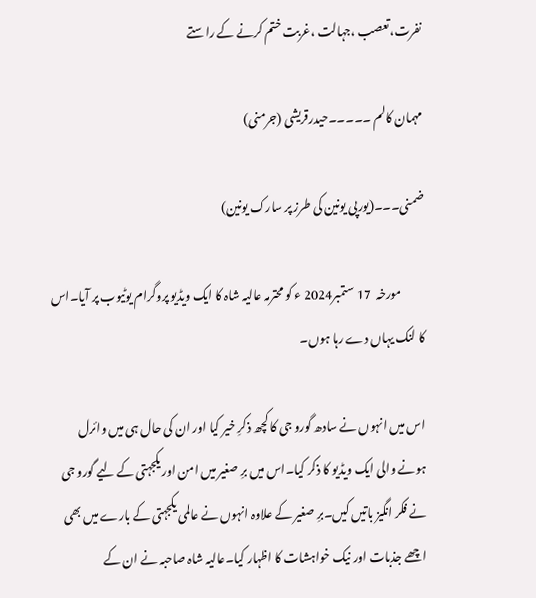نفرت،تعصب ،جہالت ،غربت ختم کرنے کے راستے

مہمان کالم ۔۔۔۔۔حیدرقریشی (جرمنی)

ضمنی۔۔۔(یورپی یونین کی طرز پر سارک یونین)

          مورخہ  17 ستمبر2024 ء کو محترمہ عالیہ شاہ کا ایک ویڈیو پروگرام یوٹیوب پر آیا۔اس کا لنک یہاں دے رہا ہوں۔

اس میں انہوں نے سادھ گورو جی کا کچھ ذکرِ خیر کیا اور ان کی حال ہی میں وائرل ہونے والی ایک ویڈیو کا ذکر کیا۔اس میں برِ صغیر میں امن اور یکجہتی کے لیے گورو جی نے فکر انگیز باتیں کیں۔برِ صغیر کے علاوہ انہوں نے عالمی یکجہتی کے بارے میں بھی اچھے جذبات اور نیک خواہشات کا اظہار کیا۔عالیہ شاہ صاحبہ نے ان کے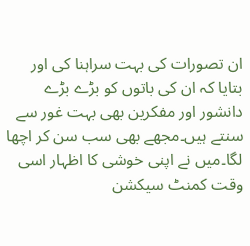ان تصورات کی بہت سراہنا کی اور بتایا کہ ان کی باتوں کو بڑے بڑے دانشور اور مفکرین بھی بہت غور سے سنتے ہیں۔مجھے بھی سب سن کر اچھا لگا۔میں نے اپنی خوشی کا اظہار اسی وقت کمنٹ سیکشن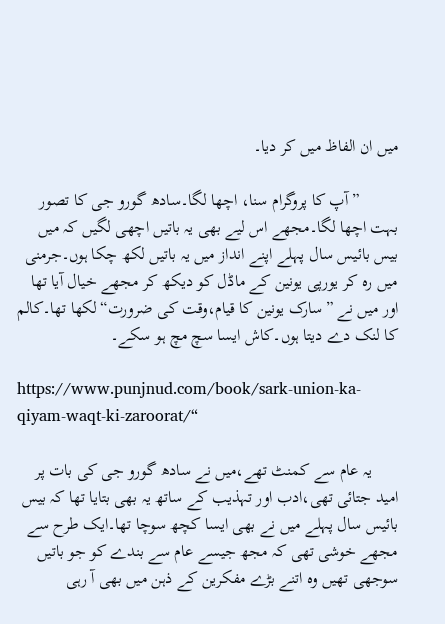میں ان الفاظ میں کر دیا۔

         ”آپ کا پروگرام سنا، اچھا لگا۔سادھ گورو جی کا تصور بہت اچھا لگا۔مجھے اس لیے بھی یہ باتیں اچھی لگیں کہ میں بیس بائیس سال پہلے اپنے انداز میں یہ باتیں لکھ چکا ہوں۔جرمنی میں رہ کر یورپی یونین کے ماڈل کو دیکھ کر مجھے خیال آیا تھا اور میں نے ”سارک یونین کا قیام،وقت کی ضرورت“لکھا تھا۔کالم کا لنک دے دیتا ہوں۔کاش ایسا سچ مچ ہو سکے۔

https://www.punjnud.com/book/sark-union-ka-qiyam-waqt-ki-zaroorat/“

      یہ عام سے کمنٹ تھے،میں نے سادھ گورو جی کی بات پر امید جتائی تھی،ادب اور تہذیب کے ساتھ یہ بھی بتایا تھا کہ بیس بائیس سال پہلے میں نے بھی ایسا کچھ سوچا تھا۔ایک طرح سے مجھے خوشی تھی کہ مجھ جیسے عام سے بندے کو جو باتیں سوجھی تھیں وہ اتنے بڑے مفکرین کے ذہن میں بھی آ رہی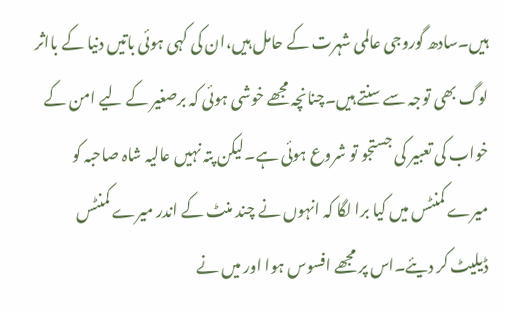ہیں۔سادھ گوروجی عالمی شہرت کے حامل ہیں،ان کی کہی ہوئی باتیں دنیا کے بااثر لوگ بھی توجہ سے سنتے ہیں۔چنانچہ مجھے خوشی ہوئی کہ برصغیر کے لیے امن کے خواب کی تعبیر کی جستجو تو شروع ہوئی ہے۔لیکن پتہ نہیں عالیہ شاہ صاحبہ کو میرے کمنٹس میں کیا برا لگا کہ انہوں نے چند منٹ کے اندر میرے کمنٹس ڈیلیٹ کر دیئے۔اس پر مجھے افسوس ہوا اور میں نے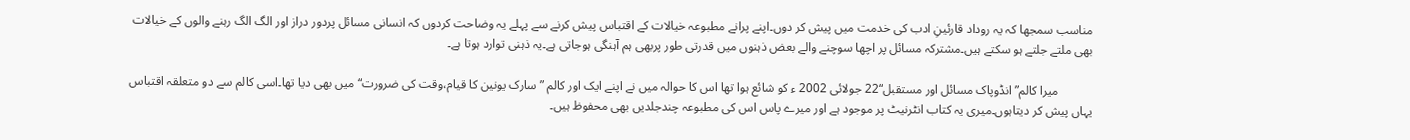مناسب سمجھا کہ یہ روداد قارئینِ ادب کی خدمت میں پیش کر دوں۔اپنے پرانے مطبوعہ خیالات کے اقتباس پیش کرنے سے پہلے یہ وضاحت کردوں کہ انسانی مسائل پردور دراز اور الگ الگ رہنے والوں کے خیالات بھی ملتے جلتے ہو سکتے ہیں۔مشترکہ مسائل پر اچھا سوچنے والے بعض ذہنوں میں قدرتی طور پربھی ہم آہنگی ہوجاتی ہے۔یہ ذہنی توارد ہوتا ہے۔

           میرا کالم”انڈوپاک مسائل اور مستقبل“22 جولائی 2002 ء کو شائع ہوا تھا اس کا حوالہ میں نے اپنے ایک اور کالم ”سارک یونین کا قیام،وقت کی ضرورت“میں بھی دیا تھا۔اسی کالم سے دو متعلقہ اقتباس یہاں پیش کر دیتاہوں۔میری یہ کتاب انٹرنیٹ پر موجود ہے اور میرے پاس اس کی مطبوعہ چندجلدیں بھی محفوظ ہیں۔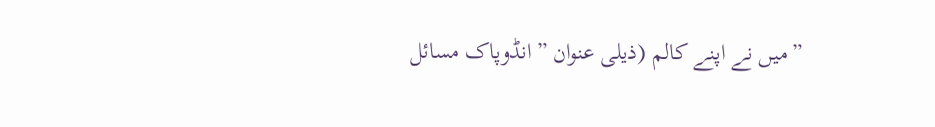”میں نے اپنے کالم (ذیلی عنوان ”انڈوپاک مسائل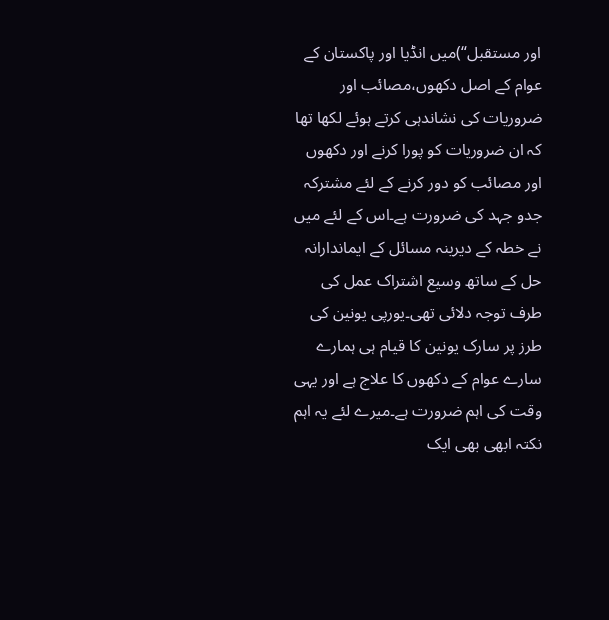اور مستقبل“)میں انڈیا اور پاکستان کے عوام کے اصل دکھوں،مصائب اور ضروریات کی نشاندہی کرتے ہوئے لکھا تھا کہ ان ضروریات کو پورا کرنے اور دکھوں اور مصائب کو دور کرنے کے لئے مشترکہ جدو جہد کی ضرورت ہے۔اس کے لئے میں نے خطہ کے دیرینہ مسائل کے ایماندارانہ حل کے ساتھ وسیع اشتراک عمل کی طرف توجہ دلائی تھی۔یورپی یونین کی طرز پر سارک یونین کا قیام ہی ہمارے سارے عوام کے دکھوں کا علاج ہے اور یہی وقت کی اہم ضرورت ہے۔میرے لئے یہ اہم نکتہ ابھی بھی ایک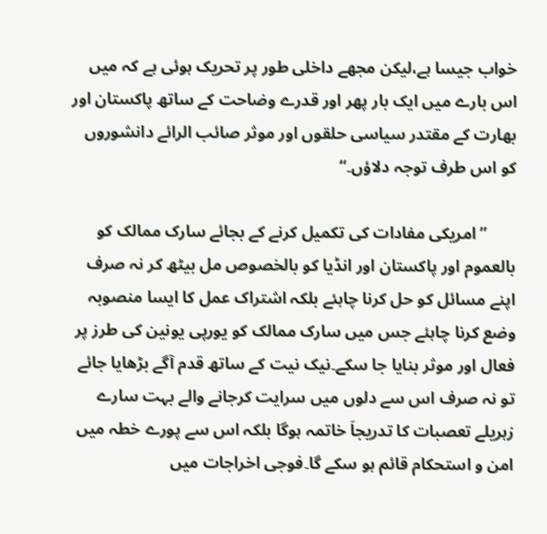خواب جیسا ہے،لیکن مجھے داخلی طور پر تحریک ہوئی ہے کہ میں اس بارے میں ایک بار پھر اور قدرے وضاحت کے ساتھ پاکستان اور بھارت کے مقتدر سیاسی حلقوں اور موثر صائب الرائے دانشوروں کو اس طرف توجہ دلاؤں۔“

       ”امریکی مفادات کی تکمیل کرنے کے بجائے سارک ممالک کو بالعموم اور پاکستان اور انڈیا کو بالخصوص مل بیٹھ کر نہ صرف اپنے مسائل کو حل کرنا چاہئے بلکہ اشتراک عمل کا ایسا منصوبہ وضع کرنا چاہئے جس میں سارک ممالک کو یورپی یونین کی طرز پر فعال اور موثر بنایا جا سکے۔نیک نیت کے ساتھ قدم آگے بڑھایا جائے تو نہ صرف اس سے دلوں میں سرایت کرجانے والے بہت سارے زہریلے تعصبات کا تدریجاَ خاتمہ ہوگا بلکہ اس سے پورے خطہ میں امن و استحکام قائم ہو سکے گا۔فوجی اخراجات میں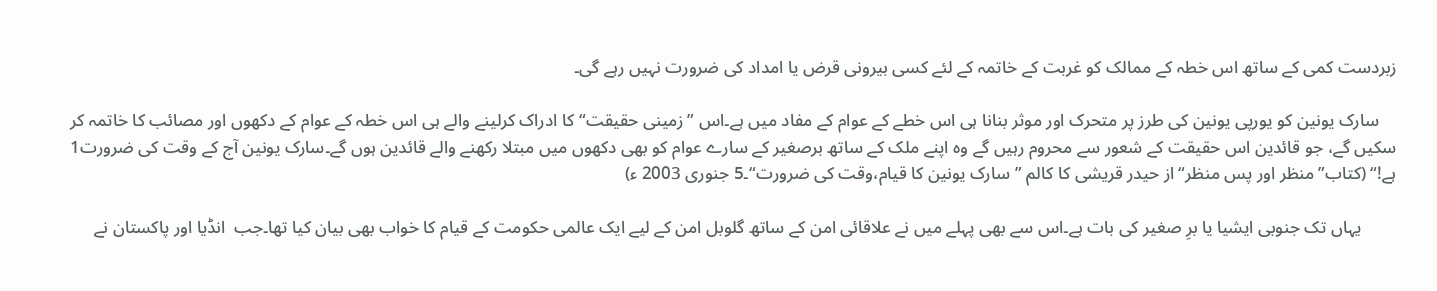زبردست کمی کے ساتھ اس خطہ کے ممالک کو غربت کے خاتمہ کے لئے کسی بیرونی قرض یا امداد کی ضرورت نہیں رہے گی۔

    سارک یونین کو یورپی یونین کی طرز پر متحرک اور موثر بنانا ہی اس خطے کے عوام کے مفاد میں ہے۔اس ”زمینی حقیقت“کا ادراک کرلینے والے ہی اس خطہ کے عوام کے دکھوں اور مصائب کا خاتمہ کر سکیں گے، جو قائدین اس حقیقت کے شعور سے محروم رہیں گے وہ اپنے ملک کے ساتھ برصغیر کے سارے عوام کو بھی دکھوں میں مبتلا رکھنے والے قائدین ہوں گے۔سارک یونین آج کے وقت کی ضرورت1 ہے!“ (کتاب”منظر اور پس منظر“از حیدر قریشی کا کالم ”سارک یونین کا قیام،وقت کی ضرورت“۔5 جنوری 2003 ء)

        یہاں تک جنوبی ایشیا یا برِ صغیر کی بات ہے۔اس سے بھی پہلے میں نے علاقائی امن کے ساتھ گلوبل امن کے لیے ایک عالمی حکومت کے قیام کا خواب بھی بیان کیا تھا۔جب  انڈیا اور پاکستان نے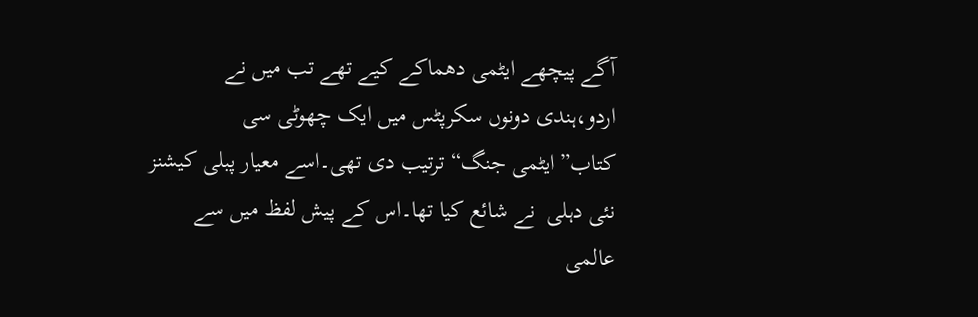آگے پیچھے ایٹمی دھماکے کیے تھے تب میں نے اردو،ہندی دونوں سکرپٹس میں ایک چھوٹی سی کتاب”ایٹمی جنگ“ ترتیب دی تھی۔اسے معیار پبلی کیشنز نئی دہلی  نے شائع کیا تھا۔اس کے پیش لفظ میں سے عالمی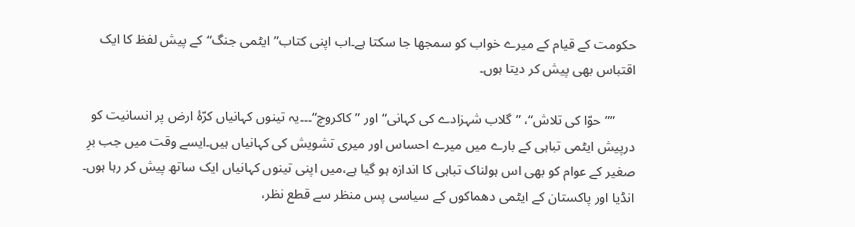حکومت کے قیام کے میرے خواب کو سمجھا جا سکتا ہے۔اب اپنی کتاب”ایٹمی جنگ“کے پیش لفظ کا ایک اقتباس بھی پیش کر دیتا ہوں۔

      ””حوّا کی تلاش“، ”گلاب شہزادے کی کہانی“اور ”کاکروچ“۔۔۔یہ تینوں کہانیاں کرّۂ ارض پر انسانیت کو درپیش ایٹمی تباہی کے بارے میں میرے احساس اور میری تشویش کی کہانیاں ہیں۔ایسے وقت میں جب برِ صغیر کے عوام کو بھی اس ہولناک تباہی کا اندازہ ہو گیا ہے،میں اپنی تینوں کہانیاں ایک ساتھ پیش کر رہا ہوں۔ انڈیا اور پاکستان کے ایٹمی دھماکوں کے سیاسی پس منظر سے قطع نظر،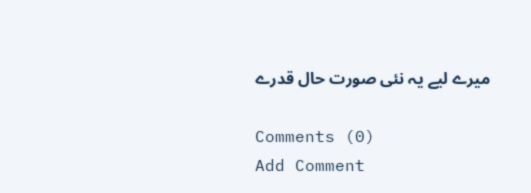میرے لیے یہ نئی صورت حال قدرے

Comments (0)
Add Comment